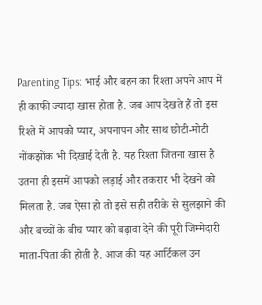Parenting Tips: भाई और बहन का रिश्ता अपने आप में ही काफी ज्यादा खास होता है. जब आप देखते हैं तो इस रिश्ते में आपको प्यार, अपनापन और साथ छोटी-मोटी नोंकझोंक भी दिखाई देती है. यह रिश्ता जितना खास है उतना ही इसमें आपको लड़ाई और तकरार भी देखने को मिलता है. जब ऐसा हो तो इसे सही तरीके से सुलझाने की और बच्चों के बीच प्यार को बढ़ावा देने की पूरी जिम्मेदारी माता-पिता की होती है. आज की यह आर्टिकल उन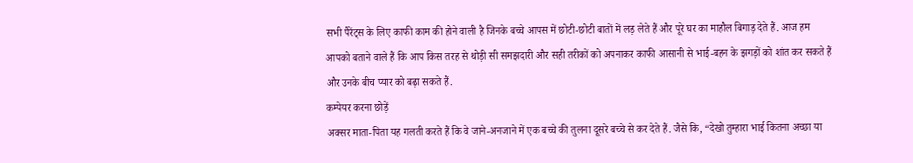सभी पैरेंट्स के लिए काफी काम की होने वाली है जिनके बच्चे आपस में छोटी-छोटी बातों में लड़ लेते हैं और पूरे घर का माहौल बिगाड़ देते हैं. आज हम आपको बताने वाले हैं कि आप किस तरह से थोड़ी सी समझदारी और सही तरीकों को अपनाकर काफी आसानी से भाई-बहन के झगड़ों को शांत कर सकते हैं और उनके बीच प्यार को बढ़ा सकते हैं.
कम्पेयर करना छोड़ें
अक्सर माता-पिता यह गलती करते हैं कि वे जाने-अनजाने में एक बच्चे की तुलना दूसरे बच्चे से कर देते हैं. जैसे कि, “देखो तुम्हारा भाई कितना अच्छा या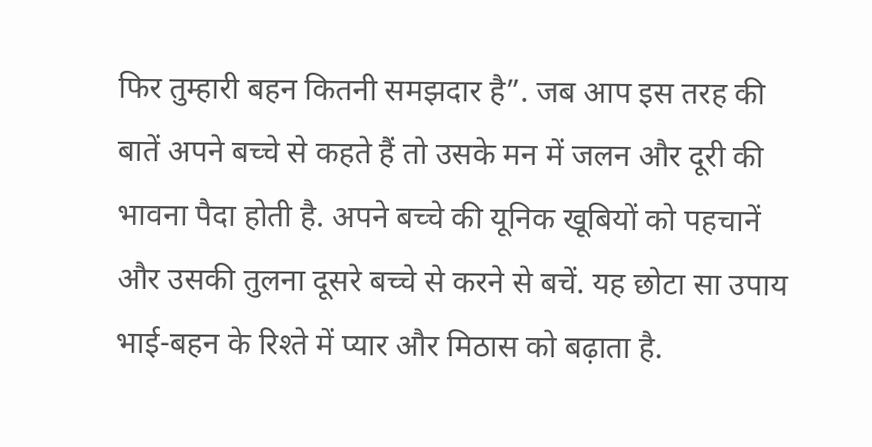फिर तुम्हारी बहन कितनी समझदार है”. जब आप इस तरह की बातें अपने बच्चे से कहते हैं तो उसके मन में जलन और दूरी की भावना पैदा होती है. अपने बच्चे की यूनिक खूबियों को पहचानें और उसकी तुलना दूसरे बच्चे से करने से बचें. यह छोटा सा उपाय भाई-बहन के रिश्ते में प्यार और मिठास को बढ़ाता है.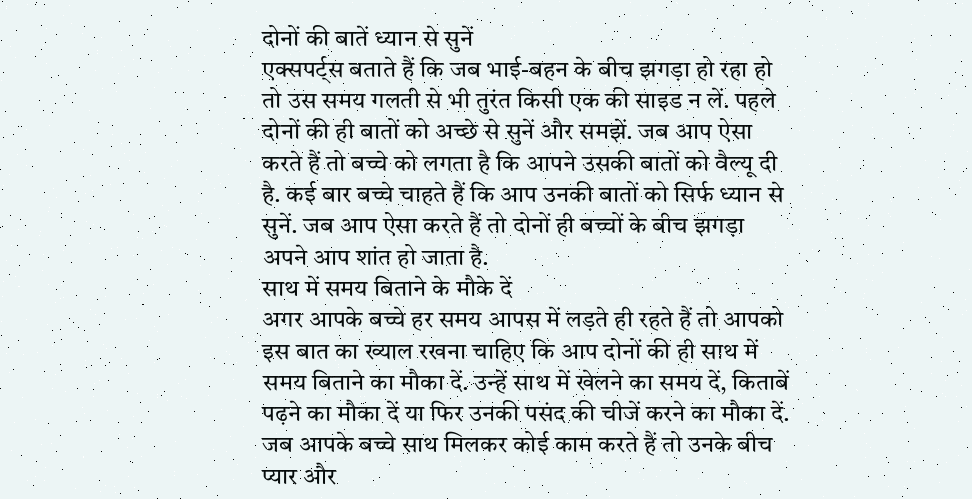दोनों की बातें ध्यान से सुनें
एक्सपर्ट्स बताते हैं कि जब भाई-बहन के बीच झगड़ा हो रहा हो तो उस समय गलती से भी तुरंत किसी एक की साइड न लें. पहले दोनों की ही बातों को अच्छे से सुनें और समझें. जब आप ऐसा करते हैं तो बच्चे को लगता है कि आपने उसकी बातों को वैल्यू दी है. कई बार बच्चे चाहते हैं कि आप उनकी बातों को सिर्फ ध्यान से सुनें. जब आप ऐसा करते हैं तो दोनों ही बच्चों के बीच झगड़ा अपने आप शांत हो जाता है.
साथ में समय बिताने के मौके दें
अगर आपके बच्चे हर समय आपस में लड़ते ही रहते हैं तो आपको इस बात का ख्याल रखना चाहिए कि आप दोनों की ही साथ में समय बिताने का मौका दें. उन्हें साथ में खेलने का समय दें, किताबें पढ़ने का मौका दें या फिर उनकी पसंद की चीजें करने का मौका दें. जब आपके बच्चे साथ मिलकर कोई काम करते हैं तो उनके बीच प्यार और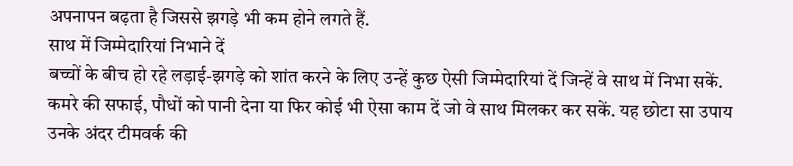अपनापन बढ़ता है जिससे झगड़े भी कम होने लगते हैं.
साथ में जिम्मेदारियां निभाने दें
बच्चों के बीच हो रहे लड़ाई-झगड़े को शांत करने के लिए उन्हें कुछ ऐसी जिम्मेदारियां दें जिन्हें वे साथ में निभा सकें. कमरे की सफाई, पौधों को पानी देना या फिर कोई भी ऐसा काम दें जो वे साथ मिलकर कर सकें. यह छोटा सा उपाय उनके अंदर टीमवर्क की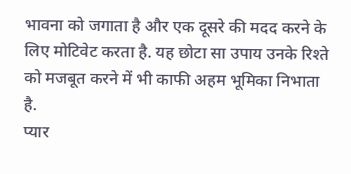भावना को जगाता है और एक दूसरे की मदद करने के लिए मोटिवेट करता है. यह छोटा सा उपाय उनके रिश्ते को मजबूत करने में भी काफी अहम भूमिका निभाता है.
प्यार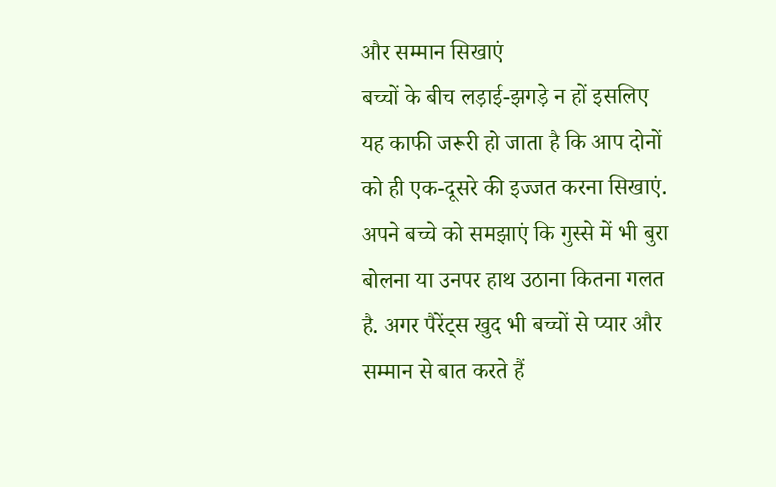और सम्मान सिखाएं
बच्चों के बीच लड़ाई-झगड़े न हों इसलिए यह काफी जरूरी हो जाता है कि आप दोनों को ही एक-दूसरे की इज्जत करना सिखाएं. अपने बच्चे को समझाएं कि गुस्से में भी बुरा बोलना या उनपर हाथ उठाना कितना गलत है. अगर पैरेंट्स खुद भी बच्चों से प्यार और सम्मान से बात करते हैं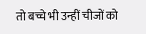तो बच्चे भी उन्हीं चीजों को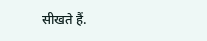सीखते हैं.